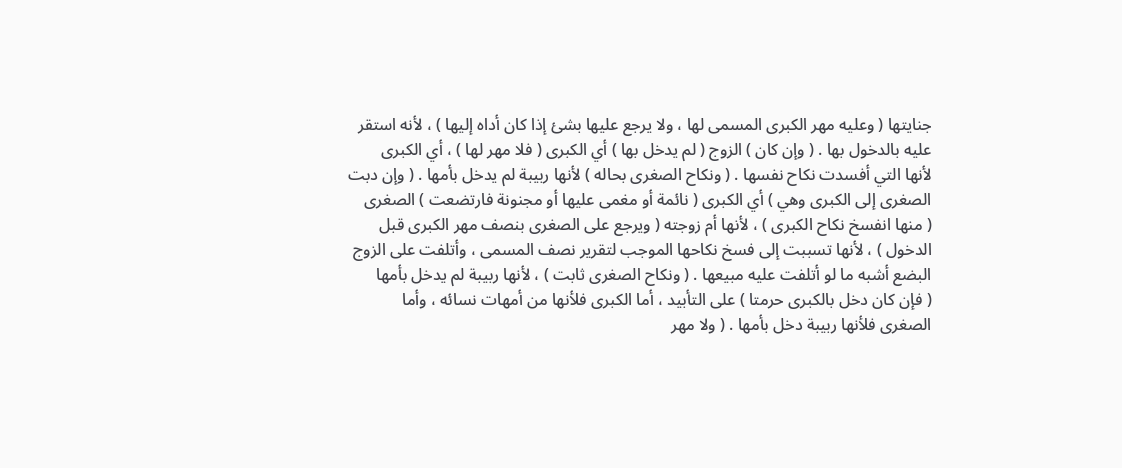جنايتها ( وعليه مهر الكبرى المسمى لها ، ولا يرجع عليها بشئ إذا كان أداه إليها ) ، لأنه استقر
عليه بالدخول بها . ( وإن كان ) الزوج ( لم يدخل بها ) أي الكبرى ( فلا مهر لها ) ، أي الكبرى
لأنها التي أفسدت نكاح نفسها . ( ونكاح الصغرى بحاله ) لأنها ربيبة لم يدخل بأمها . ( وإن دبت
الصغرى إلى الكبرى وهي ) أي الكبرى ( نائمة أو مغمى عليها أو مجنونة فارتضعت ) الصغرى
( منها انفسخ نكاح الكبرى ) ، لأنها أم زوجته ( ويرجع على الصغرى بنصف مهر الكبرى قبل
الدخول ) ، لأنها تسببت إلى فسخ نكاحها الموجب لتقرير نصف المسمى ، وأتلفت على الزوج
البضع أشبه ما لو أتلفت عليه مبيعها . ( ونكاح الصغرى ثابت ) ، لأنها ربيبة لم يدخل بأمها
( فإن كان دخل بالكبرى حرمتا ) على التأبيد ، أما الكبرى فلأنها من أمهات نسائه ، وأما
الصغرى فلأنها ربيبة دخل بأمها . ( ولا مهر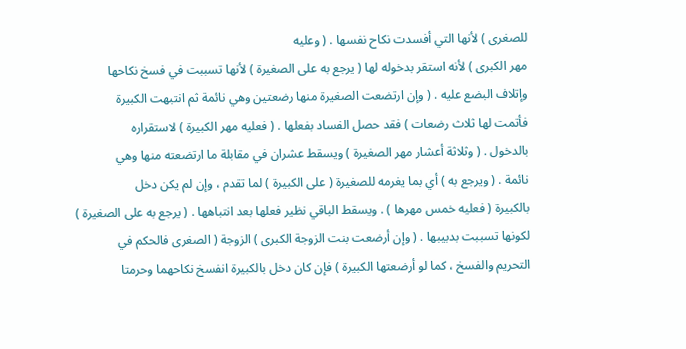للصغرى ) لأنها التي أفسدت نكاح نفسها . ( وعليه
مهر الكبرى ) لأنه استقر بدخوله لها ( يرجع به على الصغيرة ) لأنها تسببت في فسخ نكاحها
وإتلاف البضع عليه . ( وإن ارتضعت الصغيرة منها رضعتين وهي نائمة ثم انتبهت الكبيرة
فأتمت لها ثلاث رضعات ) فقد حصل الفساد بفعلها . ( فعليه مهر الكبيرة ) لاستقراره
بالدخول . ( وثلاثة أعشار مهر الصغيرة ) ويسقط عشران في مقابلة ما ارتضعته منها وهي
نائمة . ( ويرجع به ) أي بما يغرمه للصغيرة ( على الكبيرة ) لما تقدم ، وإن لم يكن دخل
بالكبيرة ( فعليه خمس مهرها ) . ويسقط الباقي نظير فعلها بعد انتباهها . ( يرجع به على الصغيرة )
لكونها تسببت بدبيبها . ( وإن أرضعت بنت الزوجة الكبرى ) الزوجة ( الصغرى فالحكم في
التحريم والفسخ ، كما لو أرضعتها الكبيرة ) فإن كان دخل بالكبيرة انفسخ نكاحهما وحرمتا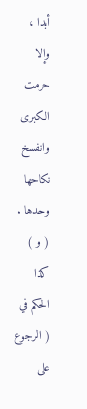أبدا ، وإلا حرمت الكبرى وانفسخ نكاحها وحدها . ( و ) كذا الحكم في ( الرجوع على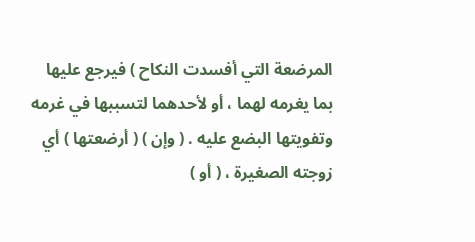المرضعة التي أفسدت النكاح ) فيرجع عليها بما يغرمه لهما ، أو لأحدهما لتسببها في غرمه
وتفويتها البضع عليه . ( وإن ) ( أرضعتها ) أي زوجته الصغيرة ، ( أو )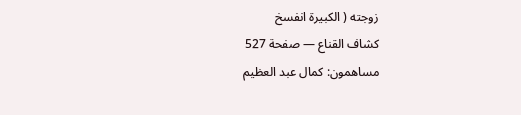زوجته ( الكبيرة انفسخ
كشاف القناع — صفحة 527
مساهمون: كمال عبد العظيم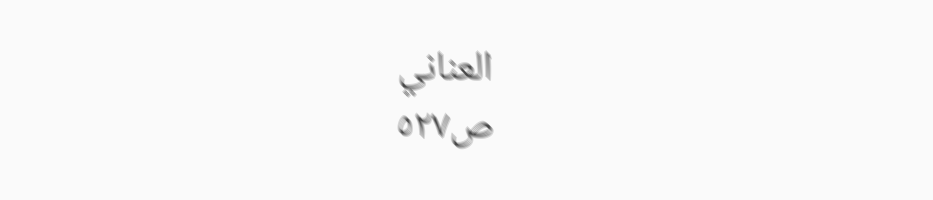العناني
ص٥٢٧